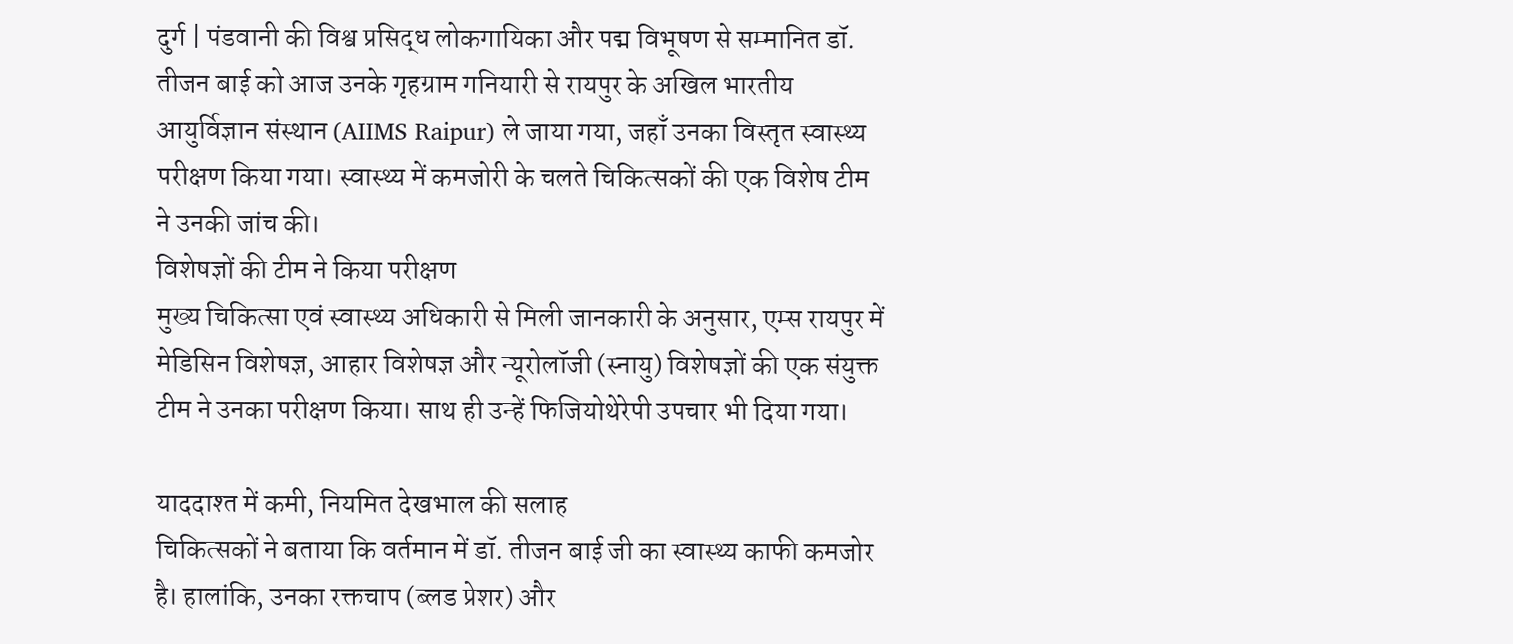दुर्ग | पंडवानी की विश्व प्रसिद्ध लोकगायिका और पद्म विभूषण से सम्मानित डॉ. तीजन बाई को आज उनके गृहग्राम गनियारी से रायपुर के अखिल भारतीय आयुर्विज्ञान संस्थान (AIIMS Raipur) ले जाया गया, जहाँ उनका विस्तृत स्वास्थ्य परीक्षण किया गया। स्वास्थ्य में कमजोरी के चलते चिकित्सकों की एक विशेष टीम ने उनकी जांच की।
विशेषज्ञों की टीम ने किया परीक्षण
मुख्य चिकित्सा एवं स्वास्थ्य अधिकारी से मिली जानकारी के अनुसार, एम्स रायपुर में मेडिसिन विशेषज्ञ, आहार विशेषज्ञ और न्यूरोलॉजी (स्नायु) विशेषज्ञों की एक संयुक्त टीम ने उनका परीक्षण किया। साथ ही उन्हें फिजियोथेरेपी उपचार भी दिया गया।

याददाश्त में कमी, नियमित देखभाल की सलाह
चिकित्सकों ने बताया कि वर्तमान में डॉ. तीजन बाई जी का स्वास्थ्य काफी कमजोर है। हालांकि, उनका रक्तचाप (ब्लड प्रेशर) और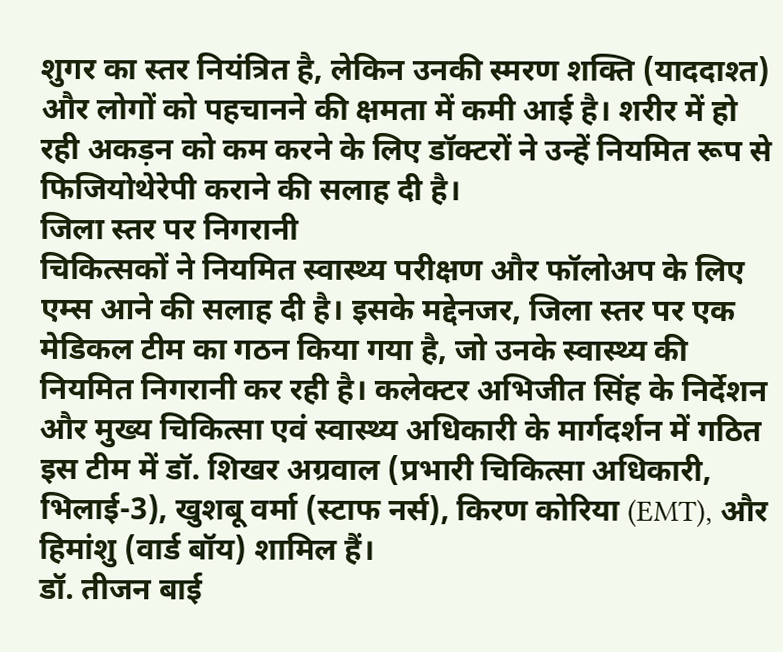शुगर का स्तर नियंत्रित है, लेकिन उनकी स्मरण शक्ति (याददाश्त) और लोगों को पहचानने की क्षमता में कमी आई है। शरीर में हो रही अकड़न को कम करने के लिए डॉक्टरों ने उन्हें नियमित रूप से फिजियोथेरेपी कराने की सलाह दी है।
जिला स्तर पर निगरानी
चिकित्सकों ने नियमित स्वास्थ्य परीक्षण और फॉलोअप के लिए एम्स आने की सलाह दी है। इसके मद्देनजर, जिला स्तर पर एक मेडिकल टीम का गठन किया गया है, जो उनके स्वास्थ्य की नियमित निगरानी कर रही है। कलेक्टर अभिजीत सिंह के निर्देशन और मुख्य चिकित्सा एवं स्वास्थ्य अधिकारी के मार्गदर्शन में गठित इस टीम में डॉ. शिखर अग्रवाल (प्रभारी चिकित्सा अधिकारी, भिलाई-3), खुशबू वर्मा (स्टाफ नर्स), किरण कोरिया (EMT), और हिमांशु (वार्ड बॉय) शामिल हैं।
डॉ. तीजन बाई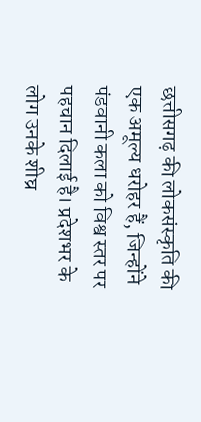छत्तीसगढ़ की लोकसंस्कृति की एक अमूल्य धरोहर हैं, जिन्होंने पंडवानी कला को विश्व स्तर पर पहचान दिलाई है। प्रदेशभर के लोग उनके शीघ्र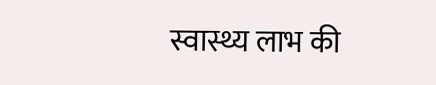स्वास्थ्य लाभ की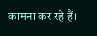कामना कर रहे हैं।